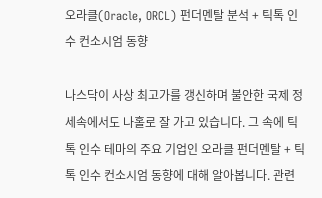오라클(Oracle, ORCL) 펀더멘탈 분석 + 틱톡 인수 컨소시엄 동향

나스닥이 사상 최고가를 갱신하며 불안한 국제 정세속에서도 나홀로 잘 가고 있습니다. 그 속에 틱톡 인수 테마의 주요 기업인 오라클 펀더멘탈 + 틱톡 인수 컨소시엄 동향에 대해 알아봅니다. 관련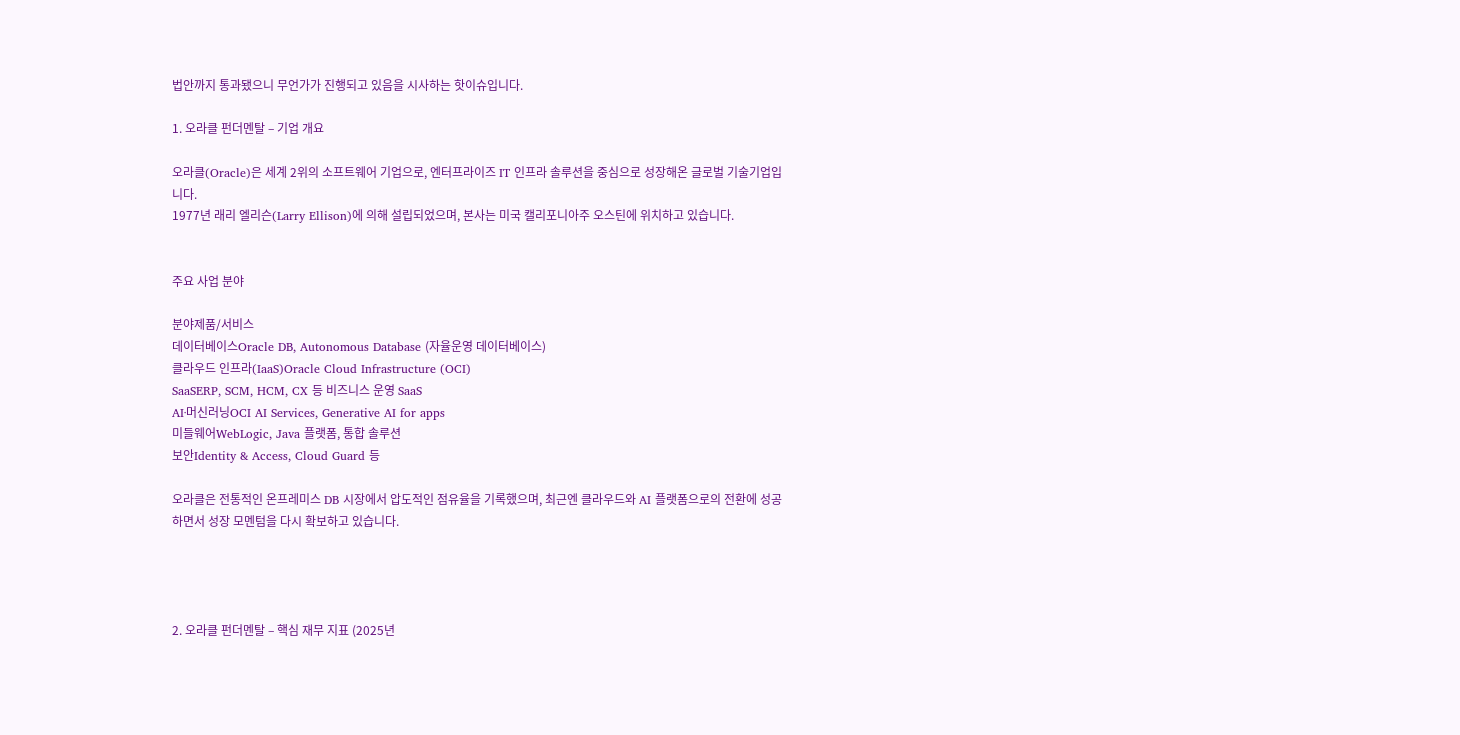법안까지 통과됐으니 무언가가 진행되고 있음을 시사하는 핫이슈입니다.

1. 오라클 펀더멘탈 – 기업 개요

오라클(Oracle)은 세계 2위의 소프트웨어 기업으로, 엔터프라이즈 IT 인프라 솔루션을 중심으로 성장해온 글로벌 기술기업입니다.
1977년 래리 엘리슨(Larry Ellison)에 의해 설립되었으며, 본사는 미국 캘리포니아주 오스틴에 위치하고 있습니다.


주요 사업 분야

분야제품/서비스
데이터베이스Oracle DB, Autonomous Database (자율운영 데이터베이스)
클라우드 인프라(IaaS)Oracle Cloud Infrastructure (OCI)
SaaSERP, SCM, HCM, CX 등 비즈니스 운영 SaaS
AI·머신러닝OCI AI Services, Generative AI for apps
미들웨어WebLogic, Java 플랫폼, 통합 솔루션
보안Identity & Access, Cloud Guard 등

오라클은 전통적인 온프레미스 DB 시장에서 압도적인 점유율을 기록했으며, 최근엔 클라우드와 AI 플랫폼으로의 전환에 성공하면서 성장 모멘텀을 다시 확보하고 있습니다.




2. 오라클 펀더멘탈 – 핵심 재무 지표 (2025년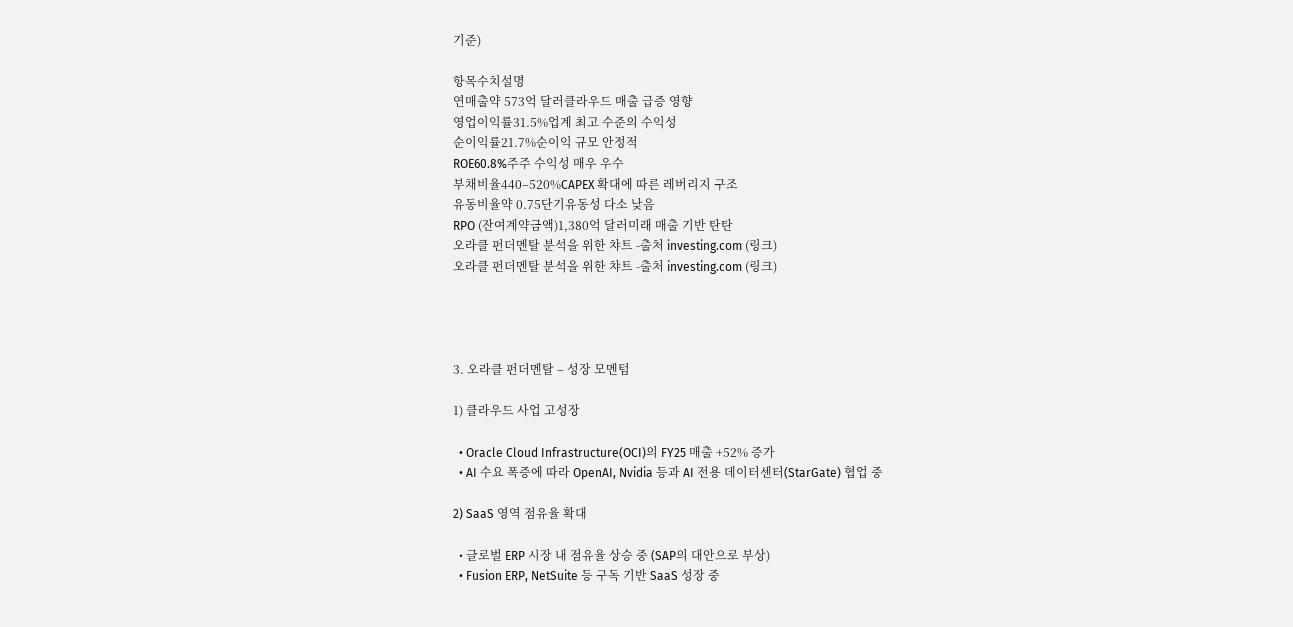기준)

항목수치설명
연매출약 573억 달러클라우드 매출 급증 영향
영업이익률31.5%업계 최고 수준의 수익성
순이익률21.7%순이익 규모 안정적
ROE60.8%주주 수익성 매우 우수
부채비율440–520%CAPEX 확대에 따른 레버리지 구조
유동비율약 0.75단기유동성 다소 낮음
RPO (잔여계약금액)1,380억 달러미래 매출 기반 탄탄
오라클 펀더멘탈 분석을 위한 챠트 -출처 investing.com (링크)
오라클 펀더멘탈 분석을 위한 챠트 -출처 investing.com (링크)




3. 오라클 펀더멘탈 – 성장 모멘텀

1) 클라우드 사업 고성장

  • Oracle Cloud Infrastructure(OCI)의 FY25 매출 +52% 증가
  • AI 수요 폭증에 따라 OpenAI, Nvidia 등과 AI 전용 데이터센터(StarGate) 협업 중

2) SaaS 영역 점유율 확대

  • 글로벌 ERP 시장 내 점유율 상승 중 (SAP의 대안으로 부상)
  • Fusion ERP, NetSuite 등 구독 기반 SaaS 성장 중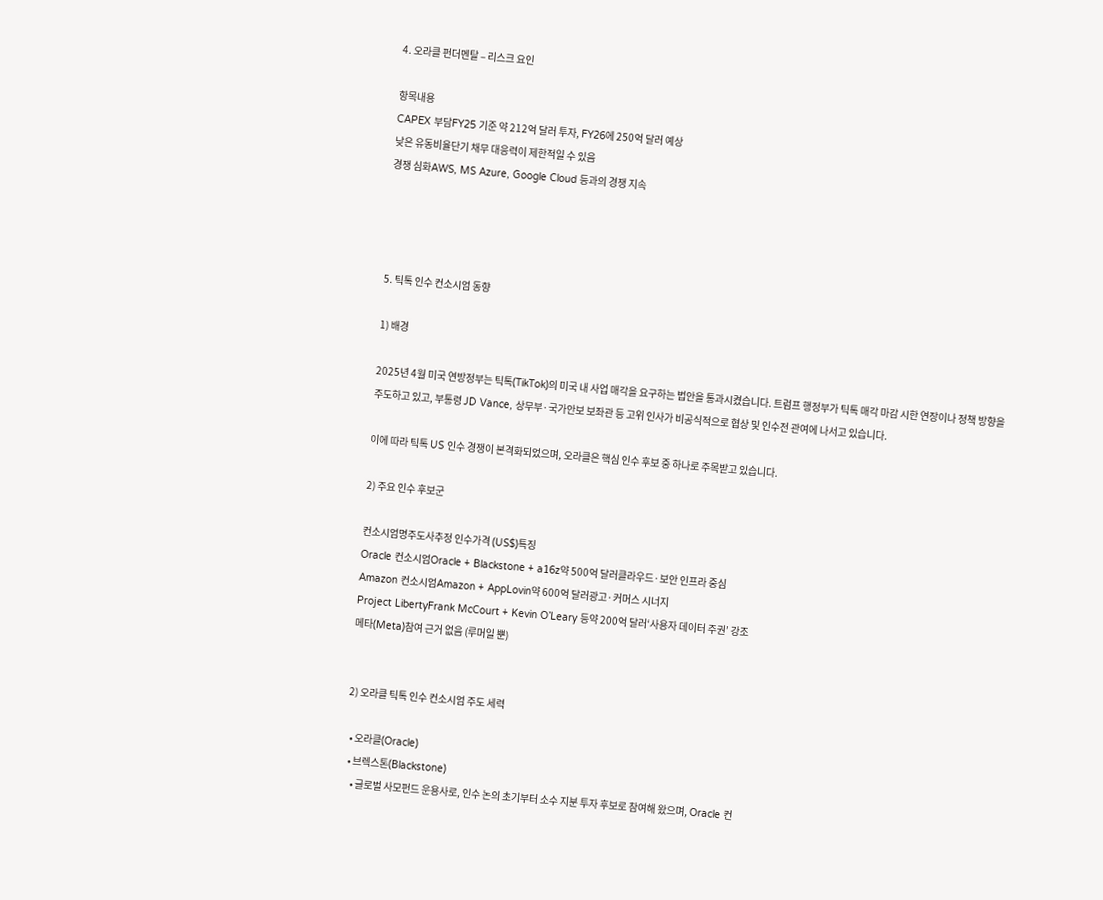4. 오라클 펀더멘탈 – 리스크 요인

항목내용
CAPEX 부담FY25 기준 약 212억 달러 투자, FY26에 250억 달러 예상
낮은 유동비율단기 채무 대응력이 제한적일 수 있음
경쟁 심화AWS, MS Azure, Google Cloud 등과의 경쟁 지속




5. 틱톡 인수 컨소시엄 동향

1) 배경

2025년 4월 미국 연방정부는 틱톡(TikTok)의 미국 내 사업 매각을 요구하는 법안을 통과시켰습니다. 트럼프 행정부가 틱톡 매각 마감 시한 연장이나 정책 방향을 주도하고 있고, 부통령 JD Vance, 상무부·국가안보 보좌관 등 고위 인사가 비공식적으로 협상 및 인수전 관여에 나서고 있습니다.

이에 따라 틱톡 US 인수 경쟁이 본격화되었으며, 오라클은 핵심 인수 후보 중 하나로 주목받고 있습니다.

2) 주요 인수 후보군

컨소시엄명주도사추정 인수가격 (US$)특징
Oracle 컨소시엄Oracle + Blackstone + a16z약 500억 달러클라우드·보안 인프라 중심
Amazon 컨소시엄Amazon + AppLovin약 600억 달러광고·커머스 시너지
Project LibertyFrank McCourt + Kevin O’Leary 등약 200억 달러‘사용자 데이터 주권’ 강조
메타(Meta)참여 근거 없음 (루머일 뿐)


2) 오라클 틱톡 인수 컨소시엄 주도 세력

  • 오라클(Oracle)
  • 브렉스톤(Blackstone)
    • 글로벌 사모펀드 운용사로, 인수 논의 초기부터 소수 지분 투자 후보로 참여해 왔으며, Oracle 컨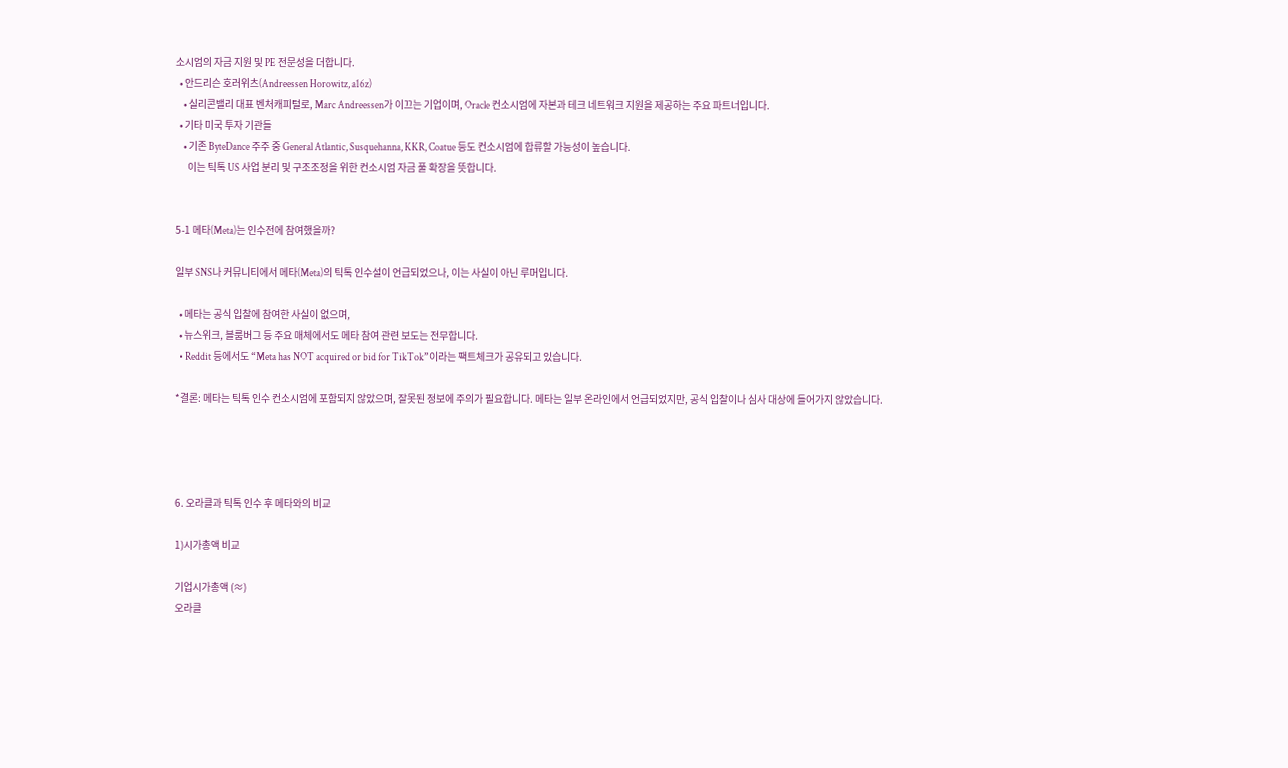소시엄의 자금 지원 및 PE 전문성을 더합니다.
  • 안드리슨 호러위츠(Andreessen Horowitz, a16z)
    • 실리콘밸리 대표 벤처캐피털로, Marc Andreessen가 이끄는 기업이며, Oracle 컨소시엄에 자본과 테크 네트워크 지원을 제공하는 주요 파트너입니다.
  • 기타 미국 투자 기관들
    • 기존 ByteDance 주주 중 General Atlantic, Susquehanna, KKR, Coatue 등도 컨소시엄에 합류할 가능성이 높습니다.
      이는 틱톡 US 사업 분리 및 구조조정을 위한 컨소시엄 자금 풀 확장을 뜻합니다.


5-1 메타(Meta)는 인수전에 참여했을까?

일부 SNS나 커뮤니티에서 메타(Meta)의 틱톡 인수설이 언급되었으나, 이는 사실이 아닌 루머입니다.

  • 메타는 공식 입찰에 참여한 사실이 없으며,
  • 뉴스위크, 블룸버그 등 주요 매체에서도 메타 참여 관련 보도는 전무합니다.
  • Reddit 등에서도 “Meta has NOT acquired or bid for TikTok”이라는 팩트체크가 공유되고 있습니다.

*결론: 메타는 틱톡 인수 컨소시엄에 포함되지 않았으며, 잘못된 정보에 주의가 필요합니다. 메타는 일부 온라인에서 언급되었지만, 공식 입찰이나 심사 대상에 들어가지 않았습니다.




6. 오라클과 틱톡 인수 후 메타와의 비교

1)시가총액 비교

기업시가총액 (≈)
오라클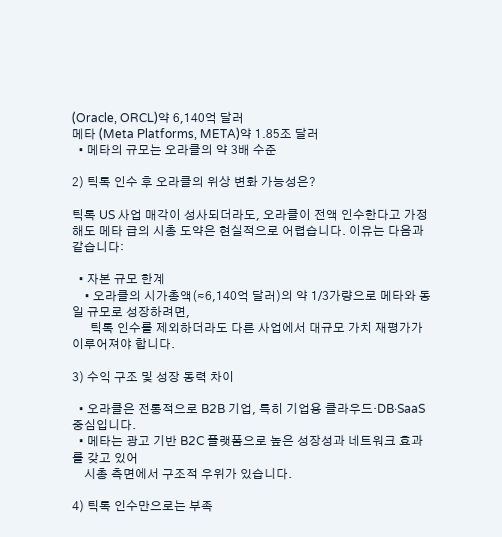(Oracle, ORCL)약 6,140억 달러
메타 (Meta Platforms, META)약 1.85조 달러
  • 메타의 규모는 오라클의 약 3배 수준

2) 틱톡 인수 후 오라클의 위상 변화 가능성은?

틱톡 US 사업 매각이 성사되더라도, 오라클이 전액 인수한다고 가정해도 메타 급의 시총 도약은 현실적으로 어렵습니다. 이유는 다음과 같습니다:

  • 자본 규모 한계
    • 오라클의 시가총액(≈6,140억 달러)의 약 1/3가량으로 메타와 동일 규모로 성장하려면,
      틱톡 인수를 제외하더라도 다른 사업에서 대규모 가치 재평가가 이루어져야 합니다.

3) 수익 구조 및 성장 동력 차이

  • 오라클은 전통적으로 B2B 기업, 특히 기업용 클라우드·DB·SaaS 중심입니다.
  • 메타는 광고 기반 B2C 플랫폼으로 높은 성장성과 네트워크 효과를 갖고 있어
    시총 측면에서 구조적 우위가 있습니다.

4) 틱톡 인수만으로는 부족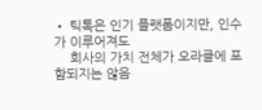• 틱톡은 인기 플랫폼이지만, 인수가 이루어져도
    회사의 가치 전체가 오라클에 포함되지는 않음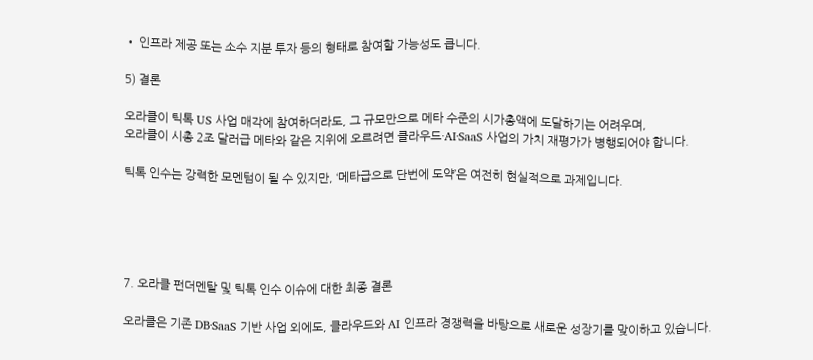• 인프라 제공 또는 소수 지분 투자 등의 형태로 참여할 가능성도 큽니다.

5) 결론

오라클이 틱톡 US 사업 매각에 참여하더라도, 그 규모만으로 메타 수준의 시가총액에 도달하기는 어려우며,
오라클이 시총 2조 달러급 메타와 같은 지위에 오르려면 클라우드·AI·SaaS 사업의 가치 재평가가 병행되어야 합니다.

틱톡 인수는 강력한 모멘텀이 될 수 있지만, ‘메타급으로 단번에 도약’은 여전히 현실적으로 과제입니다.





7. 오라클 펀더멘탈 및 틱톡 인수 이슈에 대한 최종 결론

오라클은 기존 DB·SaaS 기반 사업 외에도, 클라우드와 AI 인프라 경쟁력을 바탕으로 새로운 성장기를 맞이하고 있습니다.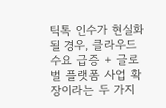틱톡 인수가 현실화될 경우, 클라우드 수요 급증 + 글로벌 플랫폼 사업 확장이라는 두 가지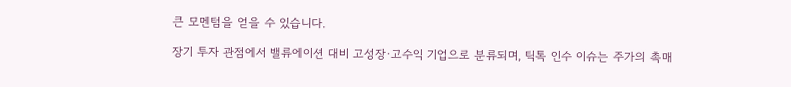큰 모멘텀을 얻을 수 있습니다.

장기 투자 관점에서 밸류에이션 대비 고성장·고수익 기업으로 분류되며, 틱톡 인수 이슈는 주가의 촉매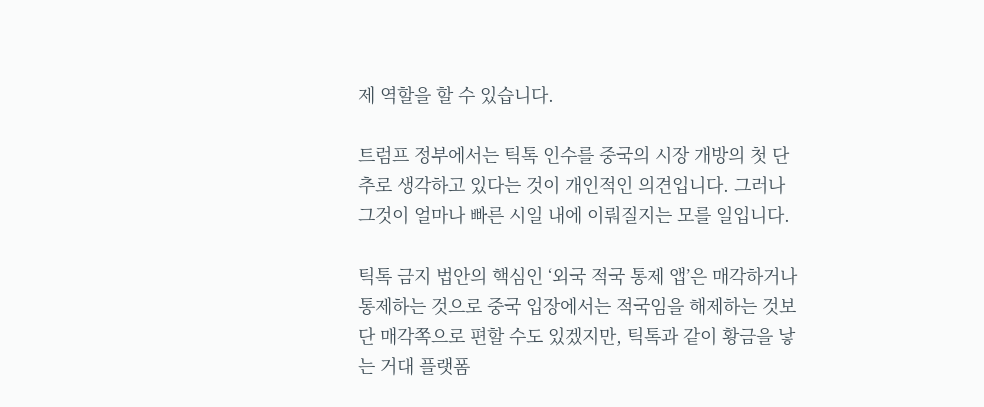제 역할을 할 수 있습니다.

트럼프 정부에서는 틱톡 인수를 중국의 시장 개방의 첫 단추로 생각하고 있다는 것이 개인적인 의견입니다. 그러나 그것이 얼마나 빠른 시일 내에 이뤄질지는 모를 일입니다.

틱톡 금지 법안의 핵심인 ‘외국 적국 통제 앱’은 매각하거나 통제하는 것으로 중국 입장에서는 적국임을 해제하는 것보단 매각쪽으로 편할 수도 있겠지만, 틱톡과 같이 황금을 낳는 거대 플랫폼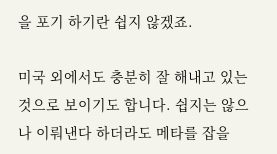을 포기 하기란 쉽지 않겠죠.

미국 외에서도 충분히 잘 해내고 있는 것으로 보이기도 합니다. 쉽지는 않으나 이뤄낸다 하더라도 메타를 잡을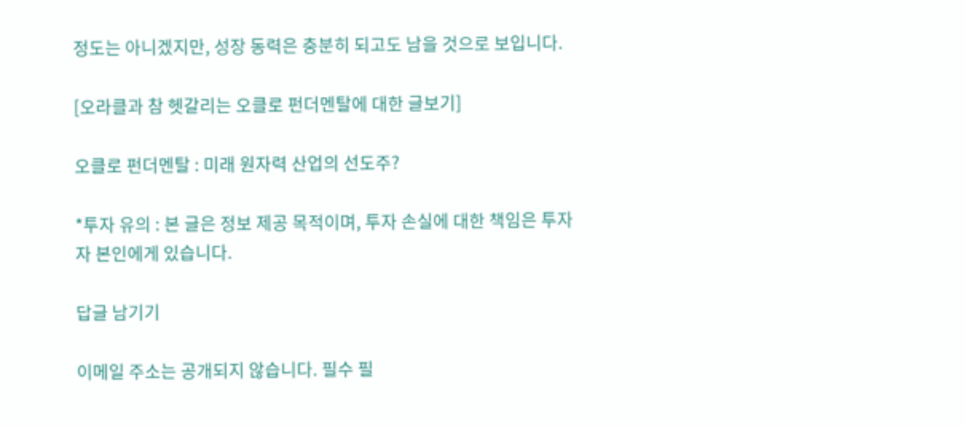정도는 아니겠지만, 성장 동력은 충분히 되고도 남을 것으로 보입니다.

[오라클과 참 헷갈리는 오클로 펀더멘탈에 대한 글보기]

오클로 펀더멘탈 : 미래 원자력 산업의 선도주?

*투자 유의 : 본 글은 정보 제공 목적이며, 투자 손실에 대한 책임은 투자자 본인에게 있습니다.

답글 남기기

이메일 주소는 공개되지 않습니다. 필수 필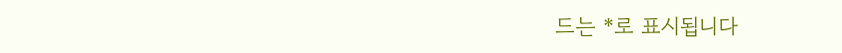드는 *로 표시됩니다